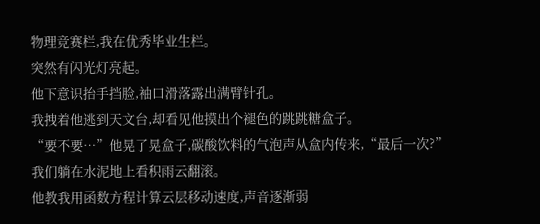物理竞赛栏,我在优秀毕业生栏。
突然有闪光灯亮起。
他下意识抬手挡脸,袖口滑落露出满臂针孔。
我拽着他逃到天文台,却看见他摸出个褪色的跳跳糖盒子。
“要不要…”他晃了晃盒子,碳酸饮料的气泡声从盒内传来,“最后一次?”
我们躺在水泥地上看积雨云翻滚。
他教我用函数方程计算云层移动速度,声音逐渐弱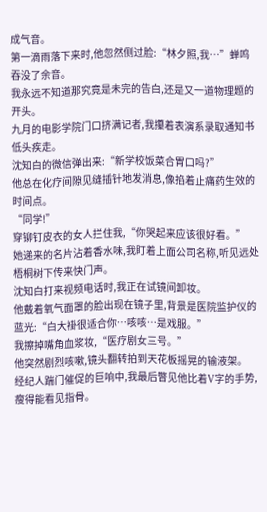成气音。
第一滴雨落下来时,他忽然侧过脸:“林夕照,我…”蝉鸣吞没了余音。
我永远不知道那究竟是未完的告白,还是又一道物理题的开头。
九月的电影学院门口挤满记者,我攥着表演系录取通知书低头疾走。
沈知白的微信弹出来:“新学校饭菜合胃口吗?”
他总在化疗间隙见缝插针地发消息,像掐着止痛药生效的时间点。
“同学!”
穿铆钉皮衣的女人拦住我,“你哭起来应该很好看。”
她递来的名片沾着香水味,我盯着上面公司名称,听见远处梧桐树下传来快门声。
沈知白打来视频电话时,我正在试镜间卸妆。
他戴着氧气面罩的脸出现在镜子里,背景是医院监护仪的蓝光:“白大褂很适合你…咳咳…是戏服。”
我擦掉嘴角血浆妆,“医疗剧女三号。”
他突然剧烈咳嗽,镜头翻转拍到天花板摇晃的输液架。
经纪人踹门催促的巨响中,我最后瞥见他比着V字的手势,瘦得能看见指骨。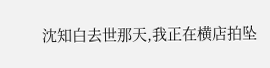沈知白去世那天,我正在横店拍坠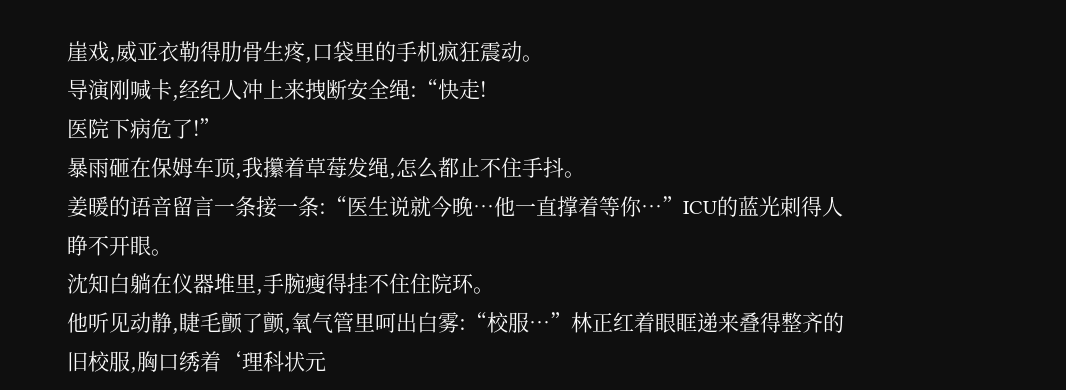崖戏,威亚衣勒得肋骨生疼,口袋里的手机疯狂震动。
导演刚喊卡,经纪人冲上来拽断安全绳:“快走!
医院下病危了!”
暴雨砸在保姆车顶,我攥着草莓发绳,怎么都止不住手抖。
姜暖的语音留言一条接一条:“医生说就今晚…他一直撑着等你…”ICU的蓝光刺得人睁不开眼。
沈知白躺在仪器堆里,手腕瘦得挂不住住院环。
他听见动静,睫毛颤了颤,氧气管里呵出白雾:“校服…”林正红着眼眶递来叠得整齐的旧校服,胸口绣着‘理科状元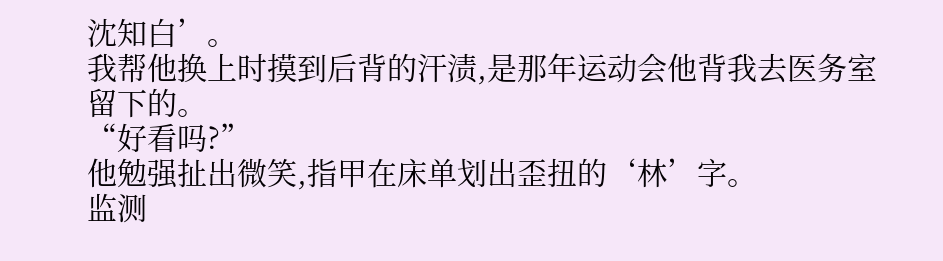沈知白’。
我帮他换上时摸到后背的汗渍,是那年运动会他背我去医务室留下的。
“好看吗?”
他勉强扯出微笑,指甲在床单划出歪扭的‘林’字。
监测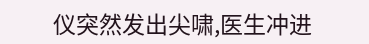仪突然发出尖啸,医生冲进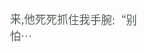来,他死死抓住我手腕:“别怕…